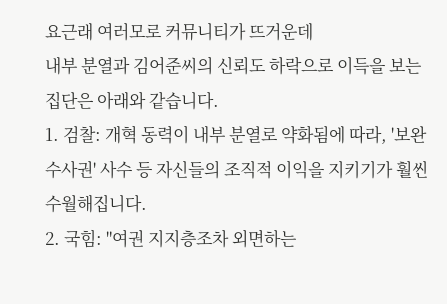요근래 여러모로 커뮤니티가 뜨거운데
내부 분열과 김어준씨의 신뢰도 하락으로 이득을 보는 집단은 아래와 같습니다.
1. 검찰: 개혁 동력이 내부 분열로 약화됨에 따라, '보완수사권' 사수 등 자신들의 조직적 이익을 지키기가 훨씬 수월해집니다.
2. 국힘: "여권 지지층조차 외면하는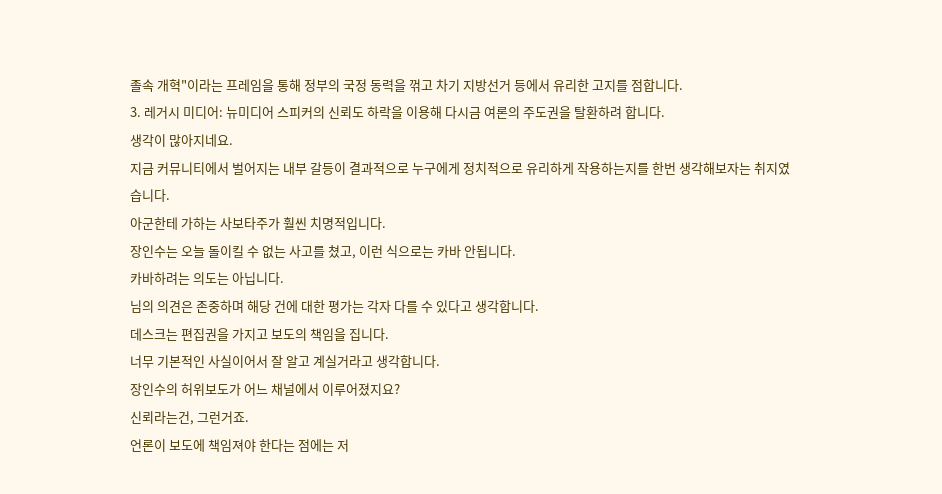졸속 개혁"이라는 프레임을 통해 정부의 국정 동력을 꺾고 차기 지방선거 등에서 유리한 고지를 점합니다.
3. 레거시 미디어: 뉴미디어 스피커의 신뢰도 하락을 이용해 다시금 여론의 주도권을 탈환하려 합니다.
생각이 많아지네요.
지금 커뮤니티에서 벌어지는 내부 갈등이 결과적으로 누구에게 정치적으로 유리하게 작용하는지를 한번 생각해보자는 취지였습니다.
아군한테 가하는 사보타주가 훨씬 치명적입니다.
장인수는 오늘 돌이킬 수 없는 사고를 쳤고, 이런 식으로는 카바 안됩니다.
카바하려는 의도는 아닙니다.
님의 의견은 존중하며 해당 건에 대한 평가는 각자 다를 수 있다고 생각합니다.
데스크는 편집권을 가지고 보도의 책임을 집니다.
너무 기본적인 사실이어서 잘 알고 계실거라고 생각합니다.
장인수의 허위보도가 어느 채널에서 이루어졌지요?
신뢰라는건, 그런거죠.
언론이 보도에 책임져야 한다는 점에는 저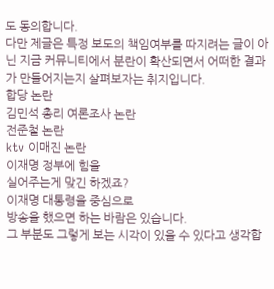도 동의합니다.
다만 제글은 특정 보도의 책임여부를 따지려는 글이 아닌 지금 커뮤니티에서 분란이 확산되면서 어떠한 결과가 만들어지는지 살펴보자는 취지입니다.
합당 논란
김민석 총리 여론조사 논란
전준철 논란
ktv 이매진 논란
이재명 정부에 힘을
실어주는게 맞긴 하겠죠?
이재명 대통령을 중심으로
방송을 했으면 하는 바람은 있습니다.
그 부분도 그렇게 보는 시각이 있을 수 있다고 생각합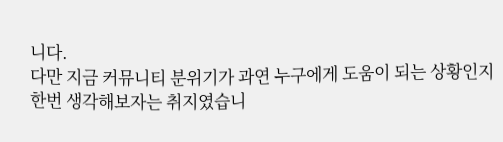니다.
다만 지금 커뮤니티 분위기가 과연 누구에게 도움이 되는 상황인지 한번 생각해보자는 취지였습니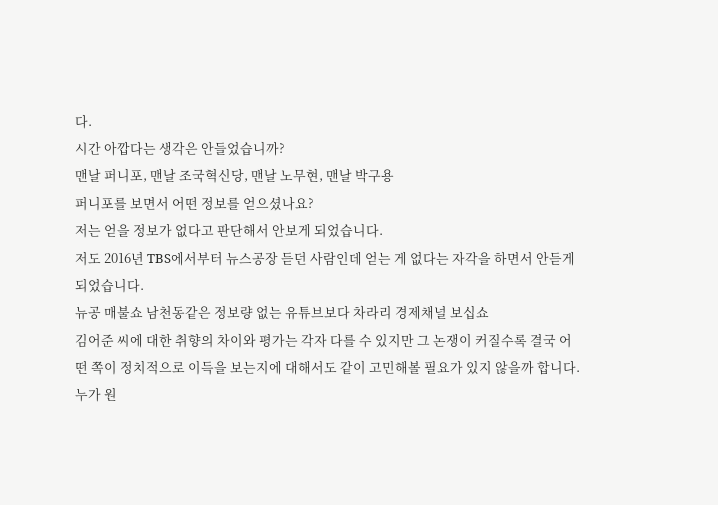다.
시간 아깝다는 생각은 안들었습니까?
맨날 퍼니포, 맨날 조국혁신당, 맨날 노무현, 맨날 박구용
퍼니포를 보면서 어떤 정보를 얻으셨나요?
저는 얻을 정보가 없다고 판단해서 안보게 되었습니다.
저도 2016년 TBS에서부터 뉴스공장 듣던 사람인데 얻는 게 없다는 자각을 하면서 안듣게 되었습니다.
뉴공 매불쇼 남천동같은 정보량 없는 유튜브보다 차라리 경제채널 보십쇼
김어준 씨에 대한 취향의 차이와 평가는 각자 다를 수 있지만 그 논쟁이 커질수록 결국 어떤 쪽이 정치적으로 이득을 보는지에 대해서도 같이 고민해볼 필요가 있지 않을까 합니다.
누가 원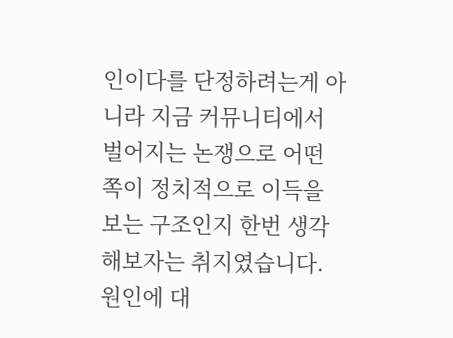인이다를 단정하려는게 아니라 지금 커뮤니티에서 벌어지는 논쟁으로 어떤 쪽이 정치적으로 이득을 보는 구조인지 한번 생각해보자는 취지였습니다.
원인에 대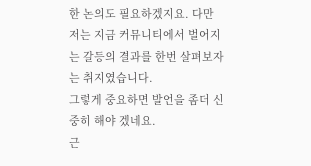한 논의도 필요하겠지요. 다만 저는 지금 커뮤니티에서 벌어지는 갈등의 결과를 한번 살펴보자는 취지였습니다.
그렇게 중요하면 발언을 좀더 신중히 해야 겠네요.
근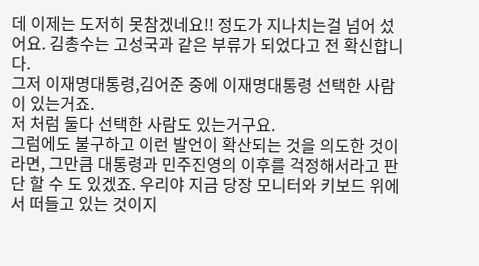데 이제는 도저히 못참겠네요!! 정도가 지나치는걸 넘어 섰어요. 김총수는 고성국과 같은 부류가 되었다고 전 확신합니다.
그저 이재명대통령,김어준 중에 이재명대통령 선택한 사람이 있는거죠.
저 처럼 둘다 선택한 사람도 있는거구요.
그럼에도 불구하고 이런 발언이 확산되는 것을 의도한 것이라면, 그만큼 대통령과 민주진영의 이후를 걱정해서라고 판단 할 수 도 있겠죠. 우리야 지금 당장 모니터와 키보드 위에서 떠들고 있는 것이지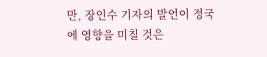만, 장인수 기자의 발언이 정국에 영향을 미칠 것은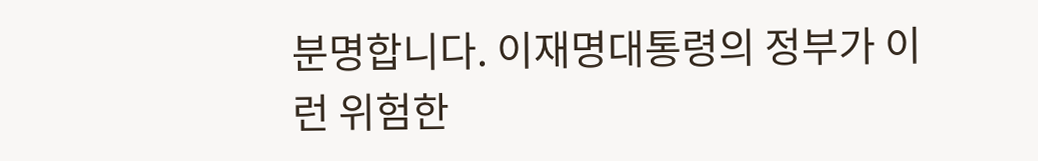분명합니다. 이재명대통령의 정부가 이런 위험한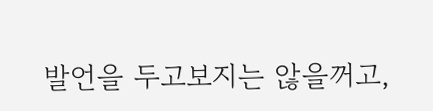발언을 두고보지는 않을꺼고,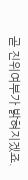곧 진위여부가 밝혀지겠죠.